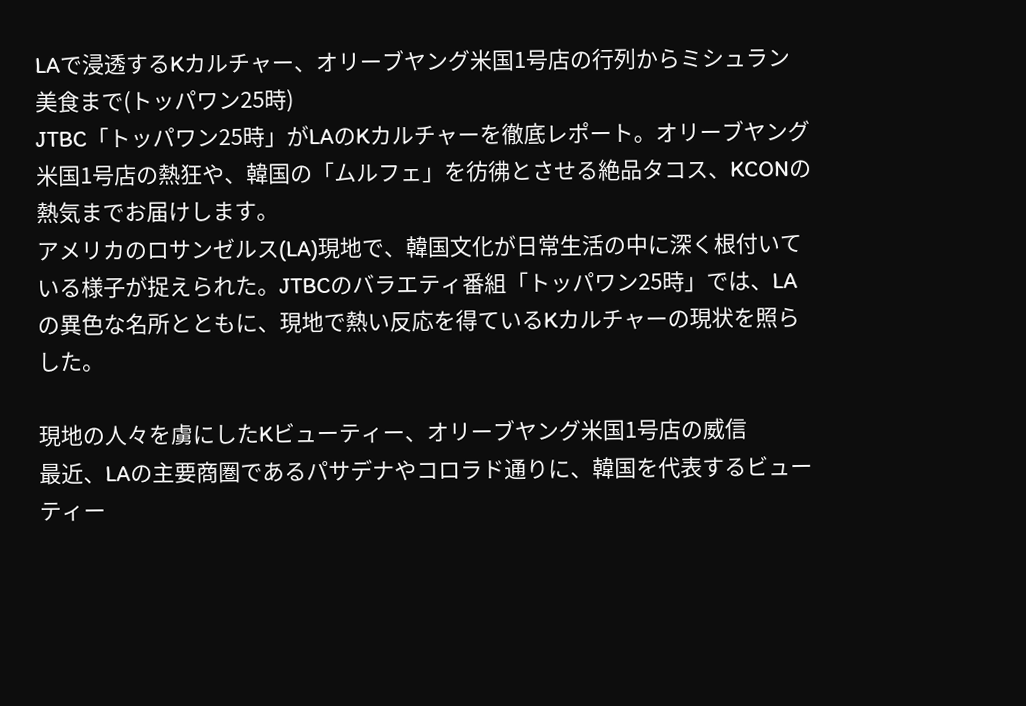LAで浸透するKカルチャー、オリーブヤング米国1号店の行列からミシュラン美食まで(トッパワン25時)
JTBC「トッパワン25時」がLAのKカルチャーを徹底レポート。オリーブヤング米国1号店の熱狂や、韓国の「ムルフェ」を彷彿とさせる絶品タコス、KCONの熱気までお届けします。
アメリカのロサンゼルス(LA)現地で、韓国文化が日常生活の中に深く根付いている様子が捉えられた。JTBCのバラエティ番組「トッパワン25時」では、LAの異色な名所とともに、現地で熱い反応を得ているKカルチャーの現状を照らした。

現地の人々を虜にしたKビューティー、オリーブヤング米国1号店の威信
最近、LAの主要商圏であるパサデナやコロラド通りに、韓国を代表するビューティー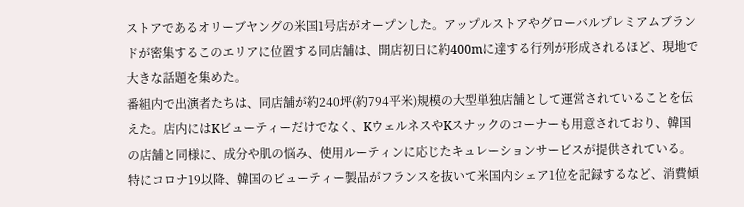ストアであるオリーブヤングの米国1号店がオープンした。アップルストアやグローバルプレミアムブランドが密集するこのエリアに位置する同店舗は、開店初日に約400mに達する行列が形成されるほど、現地で大きな話題を集めた。
番組内で出演者たちは、同店舗が約240坪(約794平米)規模の大型単独店舗として運営されていることを伝えた。店内にはKビューティーだけでなく、KウェルネスやKスナックのコーナーも用意されており、韓国の店舗と同様に、成分や肌の悩み、使用ルーティンに応じたキュレーションサービスが提供されている。特にコロナ19以降、韓国のビューティー製品がフランスを抜いて米国内シェア1位を記録するなど、消費傾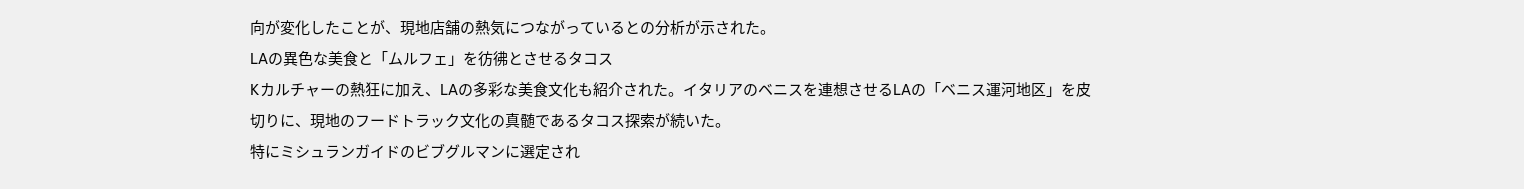向が変化したことが、現地店舗の熱気につながっているとの分析が示された。
LAの異色な美食と「ムルフェ」を彷彿とさせるタコス
Kカルチャーの熱狂に加え、LAの多彩な美食文化も紹介された。イタリアのベニスを連想させるLAの「ベニス運河地区」を皮切りに、現地のフードトラック文化の真髄であるタコス探索が続いた。
特にミシュランガイドのビブグルマンに選定され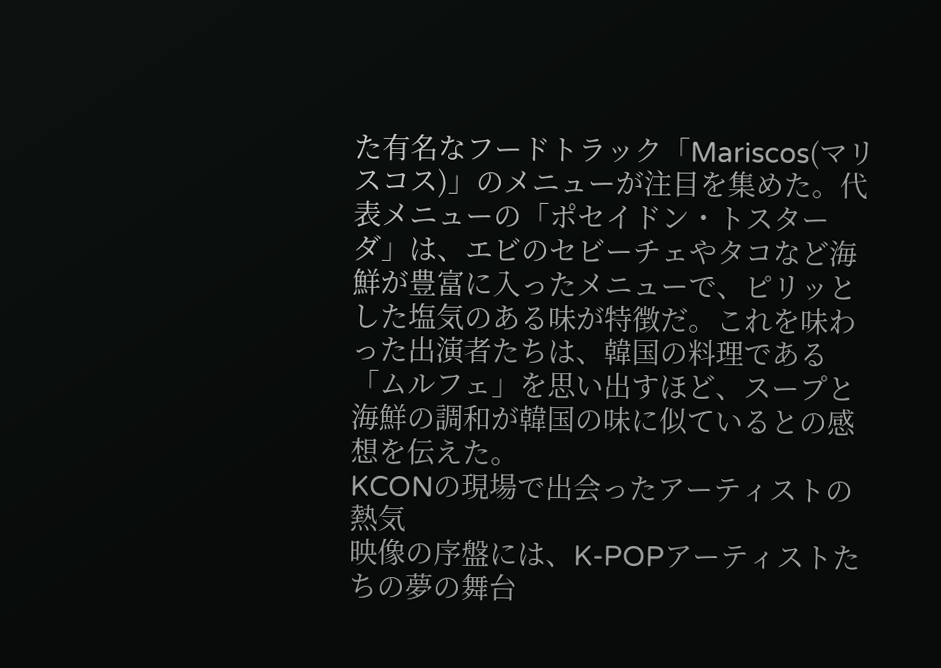た有名なフードトラック「Mariscos(マリスコス)」のメニューが注目を集めた。代表メニューの「ポセイドン・トスターダ」は、エビのセビーチェやタコなど海鮮が豊富に入ったメニューで、ピリッとした塩気のある味が特徴だ。これを味わった出演者たちは、韓国の料理である「ムルフェ」を思い出すほど、スープと海鮮の調和が韓国の味に似ているとの感想を伝えた。
KCONの現場で出会ったアーティストの熱気
映像の序盤には、K-POPアーティストたちの夢の舞台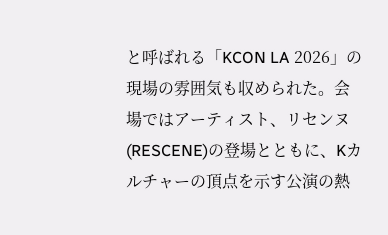と呼ばれる「KCON LA 2026」の現場の雰囲気も収められた。会場ではアーティスト、リセンヌ(RESCENE)の登場とともに、Kカルチャーの頂点を示す公演の熱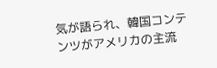気が語られ、韓国コンテンツがアメリカの主流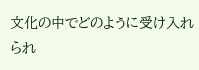文化の中でどのように受け入れられ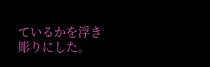ているかを浮き彫りにした。